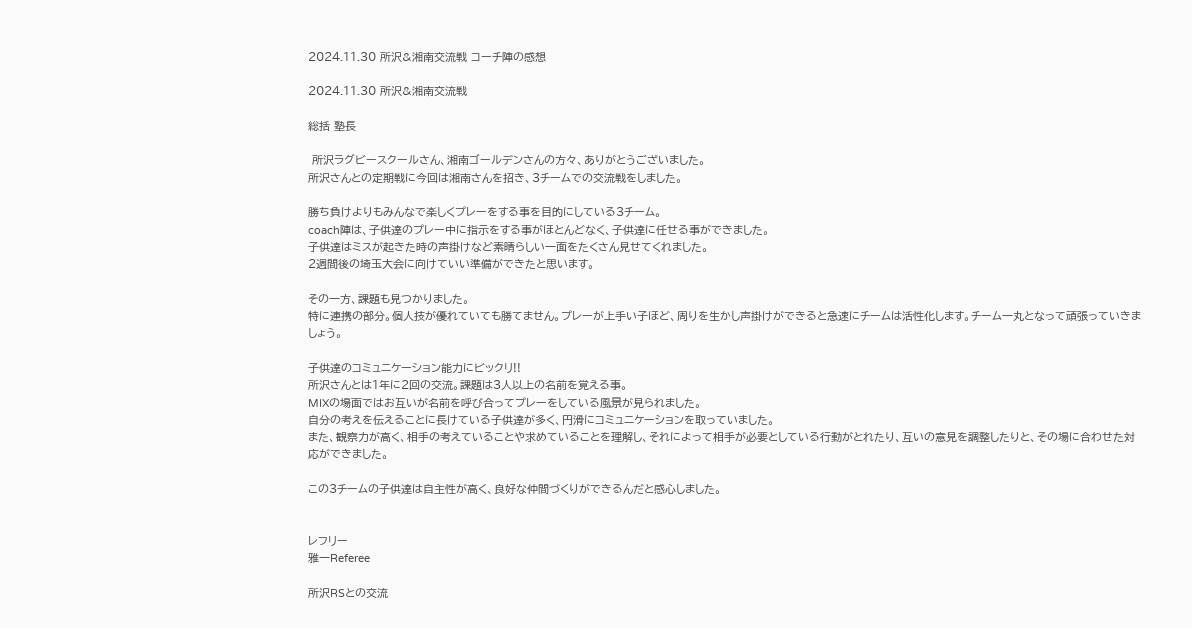2024.11.30 所沢&湘南交流戦 コーチ陣の感想

2024.11.30 所沢&湘南交流戦

総括 塾長

 所沢ラグビースクールさん、湘南ゴールデンさんの方々、ありがとうございました。
所沢さんとの定期戦に今回は湘南さんを招き、3チームでの交流戦をしました。

勝ち負けよりもみんなで楽しくプレーをする事を目的にしている3チーム。
coach陣は、子供達のプレー中に指示をする事がほとんどなく、子供達に任せる事ができました。
子供達はミスが起きた時の声掛けなど素晴らしい一面をたくさん見せてくれました。
2週間後の埼玉大会に向けていい準備ができたと思います。

その一方、課題も見つかりました。
特に連携の部分。個人技が優れていても勝てません。プレーが上手い子ほど、周りを生かし声掛けができると急速にチームは活性化します。チーム一丸となって頑張っていきましょう。

子供達のコミュニケーション能力にビックリ!!
所沢さんとは1年に2回の交流。課題は3人以上の名前を覚える事。
MIXの場面ではお互いが名前を呼び合ってプレーをしている風景が見られました。
自分の考えを伝えることに長けている子供達が多く、円滑にコミュニケーションを取っていました。
また、観察力が高く、相手の考えていることや求めていることを理解し、それによって相手が必要としている行動がとれたり、互いの意見を調整したりと、その場に合わせた対応ができました。

この3チームの子供達は自主性が高く、良好な仲間づくりができるんだと感心しました。


レフリー
雅一Referee

所沢RSとの交流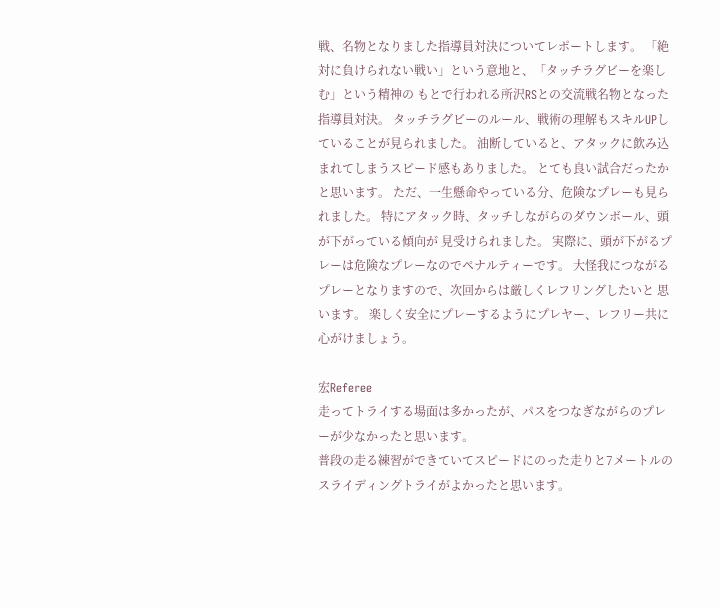戦、名物となりました指導員対決についてレポートします。 「絶対に負けられない戦い」という意地と、「タッチラグビーを楽しむ」という精神の もとで行われる所沢RSとの交流戦名物となった指導員対決。 タッチラグビーのルール、戦術の理解もスキルUPしていることが見られました。 油断していると、アタックに飲み込まれてしまうスピード感もありました。 とても良い試合だったかと思います。 ただ、一生懸命やっている分、危険なプレーも見られました。 特にアタック時、タッチしながらのダウンボール、頭が下がっている傾向が 見受けられました。 実際に、頭が下がるプレーは危険なプレーなのでペナルティーです。 大怪我につながるプレーとなりますので、次回からは厳しくレフリングしたいと 思います。 楽しく安全にプレーするようにプレヤー、レフリー共に心がけましょう。

宏Referee
走ってトライする場面は多かったが、パスをつなぎながらのプレーが少なかったと思います。
普段の走る練習ができていてスピードにのった走りと7メートルのスライディングトライがよかったと思います。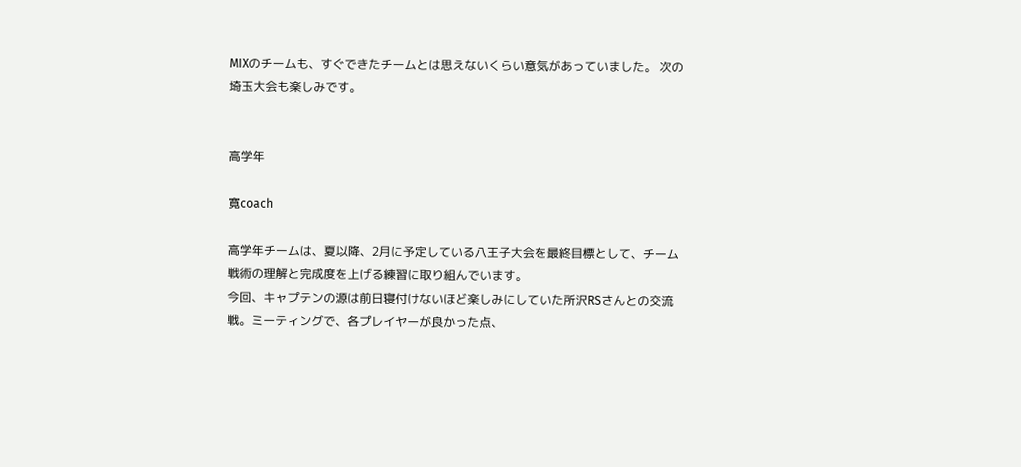MIXのチームも、すぐできたチームとは思えないくらい意気があっていました。 次の埼玉大会も楽しみです。


高学年

寛coach

高学年チームは、夏以降、2月に予定している八王子大会を最終目標として、チーム戦術の理解と完成度を上げる練習に取り組んでいます。
今回、キャプテンの源は前日寝付けないほど楽しみにしていた所沢RSさんとの交流戦。ミーティングで、各プレイヤーが良かった点、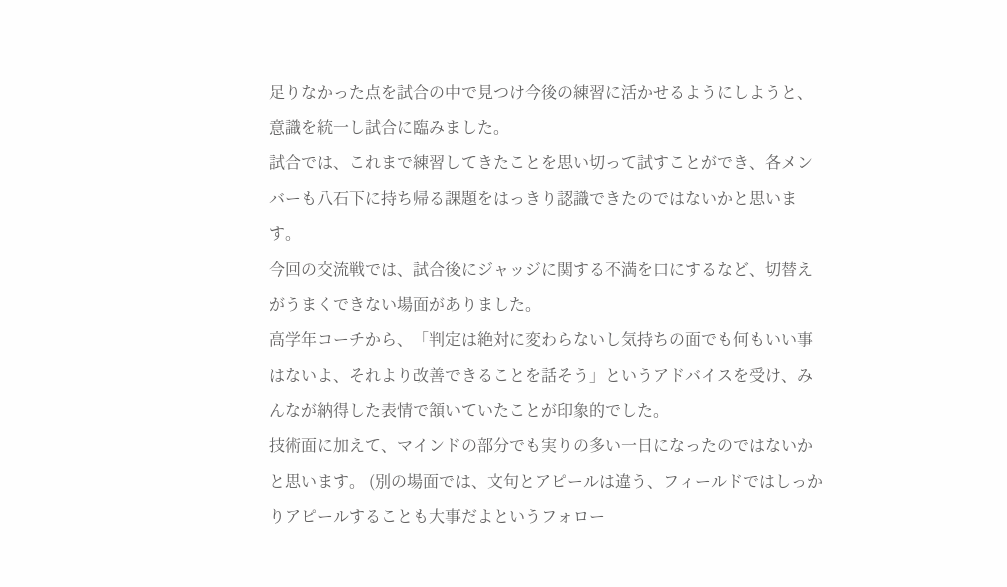足りなかった点を試合の中で見つけ今後の練習に活かせるようにしようと、意識を統一し試合に臨みました。
試合では、これまで練習してきたことを思い切って試すことができ、各メンバーも八石下に持ち帰る課題をはっきり認識できたのではないかと思います。
今回の交流戦では、試合後にジャッジに関する不満を口にするなど、切替えがうまくできない場面がありました。
高学年コーチから、「判定は絶対に変わらないし気持ちの面でも何もいい事はないよ、それより改善できることを話そう」というアドバイスを受け、みんなが納得した表情で頷いていたことが印象的でした。
技術面に加えて、マインドの部分でも実りの多い一日になったのではないかと思います。 (別の場面では、文句とアピールは違う、フィールドではしっかりアピールすることも大事だよというフォロー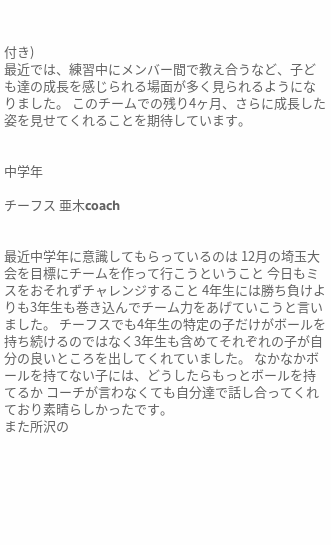付き)
最近では、練習中にメンバー間で教え合うなど、子ども達の成長を感じられる場面が多く見られるようになりました。 このチームでの残り4ヶ月、さらに成長した姿を見せてくれることを期待しています。


中学年

チーフス 亜木coach


最近中学年に意識してもらっているのは 12月の埼玉大会を目標にチームを作って行こうということ 今日もミスをおそれずチャレンジすること 4年生には勝ち負けよりも3年生も巻き込んでチーム力をあげていこうと言いました。 チーフスでも4年生の特定の子だけがボールを持ち続けるのではなく3年生も含めてそれぞれの子が自分の良いところを出してくれていました。 なかなかボールを持てない子には、どうしたらもっとボールを持てるか コーチが言わなくても自分達で話し合ってくれており素晴らしかったです。
また所沢の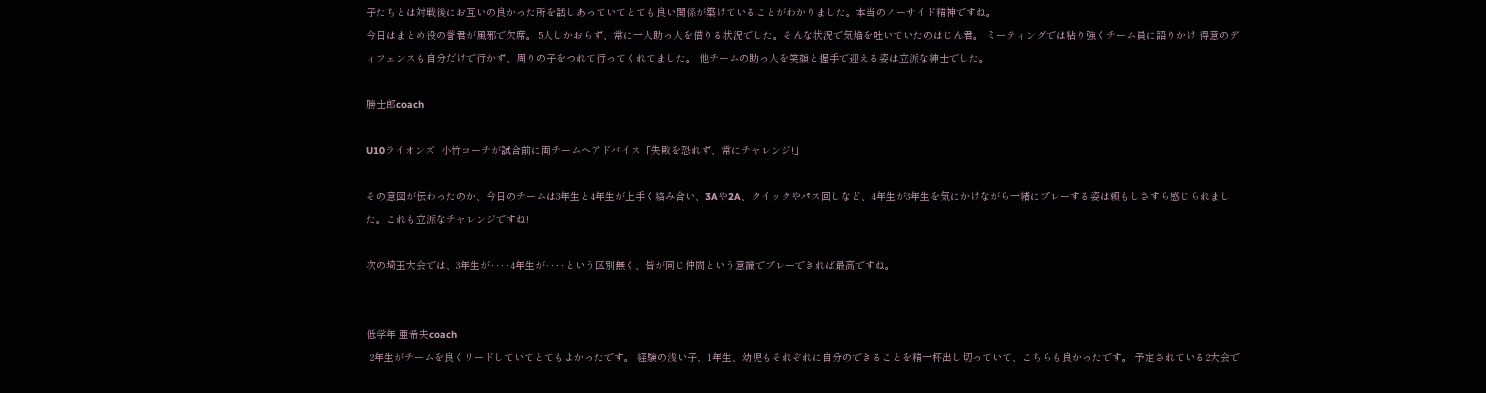子たちとは対戦後にお互いの良かった所を話しあっていてとても良い関係が築けていることがわかりました。本当のノーサイド精神ですね。
今日はまとめ役の誉君が風邪で欠席。 5人しかおらず、常に一人助っ人を借りる状況でした。そんな状況で気焔を吐いていたのはじん君。 ミーティングでは粘り強くチーム員に語りかけ 得意のディフェンスも自分だけで行かず、周りの子をつれて行ってくれてました。 他チームの助っ人を笑顔と握手で迎える姿は立派な紳士でした。

勝士郎coach

U10ライオンズ  小竹コーチが試合前に両チームへアドバイス「失敗を恐れず、常にチャレンジ!」

その意図が伝わったのか、今日のチームは3年生と4年生が上手く絡み合い、3Aや2A、クイックやパス回しなど、4年生が3年生を気にかけながら一緒にプレーする姿は頼もしさすら感じられました。これも立派なチャレンジですね!

次の埼玉大会では、3年生が‥‥4年生が‥‥という区別無く、皆が同じ仲間という意識でプレーできれば最高ですね。


低学年 亜希夫coach
 2年生がチームを良くリードしていてとてもよかったです。 経験の浅い子、1年生、幼児もそれぞれに自分のできることを精一杯出し切っていて、こちらも良かったです。 予定されている2大会で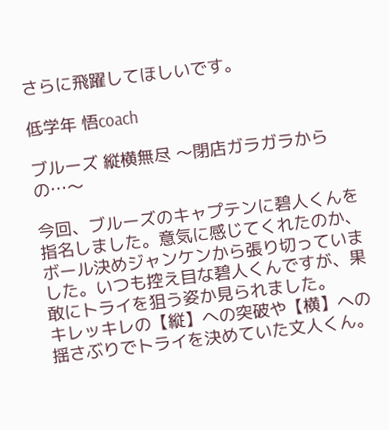さらに飛躍してほしいです。

低学年 悟coach

ブルーズ 縦横無尽 〜閉店ガラガラからの…〜

今回、ブルーズのキャプテンに碧人くんを指名しました。意気に感じてくれたのか、ボール決めジャンケンから張り切っていました。いつも控え目な碧人くんですが、果敢にトライを狙う姿か見られました。
キレッキレの【縦】への突破や【横】への揺さぶりでトライを決めていた文人くん。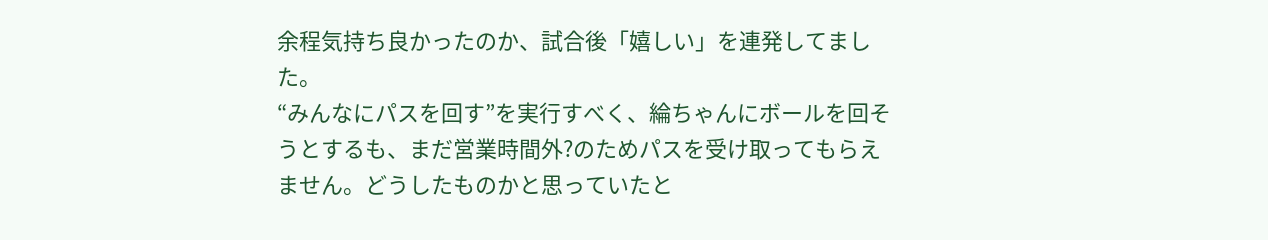余程気持ち良かったのか、試合後「嬉しい」を連発してました。
“みんなにパスを回す”を実行すべく、綸ちゃんにボールを回そうとするも、まだ営業時間外?のためパスを受け取ってもらえません。どうしたものかと思っていたと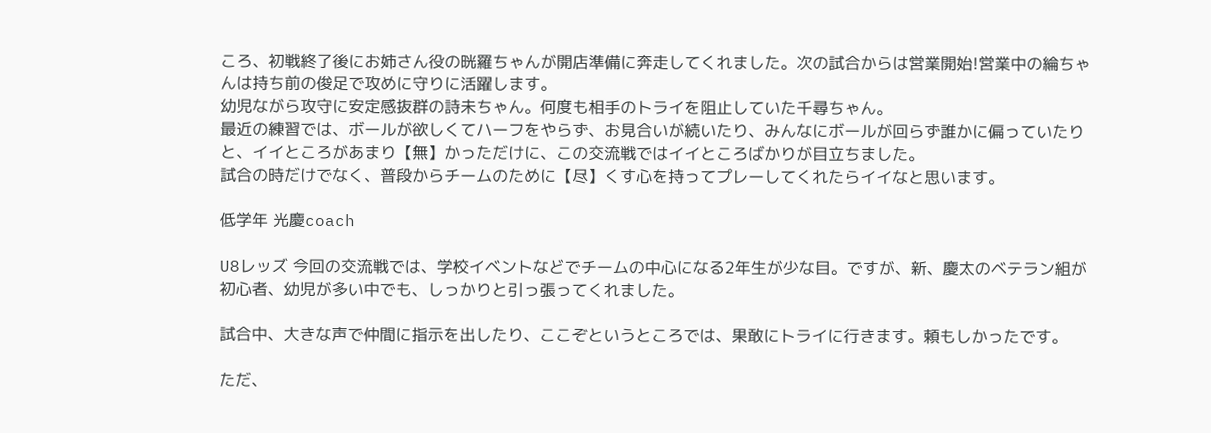ころ、初戦終了後にお姉さん役の晄羅ちゃんが開店準備に奔走してくれました。次の試合からは営業開始!営業中の綸ちゃんは持ち前の俊足で攻めに守りに活躍します。
幼児ながら攻守に安定感抜群の詩未ちゃん。何度も相手のトライを阻止していた千尋ちゃん。
最近の練習では、ボールが欲しくてハーフをやらず、お見合いが続いたり、みんなにボールが回らず誰かに偏っていたりと、イイところがあまり【無】かっただけに、この交流戦ではイイところばかりが目立ちました。
試合の時だけでなく、普段からチームのために【尽】くす心を持ってプレーしてくれたらイイなと思います。

低学年 光慶coach

U8レッズ 今回の交流戦では、学校イベントなどでチームの中心になる2年生が少な目。ですが、新、慶太のベテラン組が初心者、幼児が多い中でも、しっかりと引っ張ってくれました。

試合中、大きな声で仲間に指示を出したり、ここぞというところでは、果敢にトライに行きます。頼もしかったです。

ただ、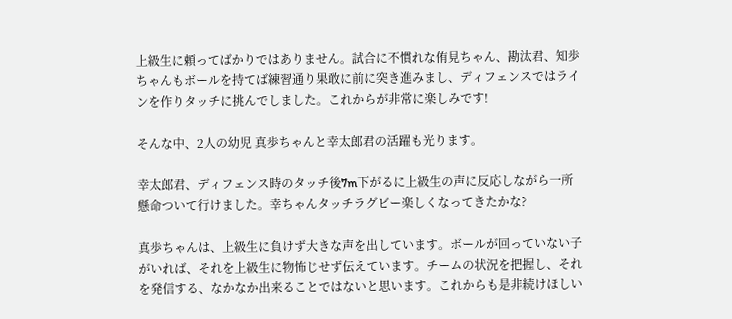上級生に頼ってばかりではありません。試合に不慣れな侑見ちゃん、勘汰君、知歩ちゃんもボールを持てば練習通り果敢に前に突き進みまし、ディフェンスではラインを作りタッチに挑んでしました。これからが非常に楽しみです!

そんな中、2人の幼児 真歩ちゃんと幸太郎君の活躍も光ります。

幸太郎君、ディフェンス時のタッチ後7m下がるに上級生の声に反応しながら一所懸命ついて行けました。幸ちゃんタッチラグビー楽しくなってきたかな?

真歩ちゃんは、上級生に負けず大きな声を出しています。ボールが回っていない子がいれば、それを上級生に物怖じせず伝えています。チームの状況を把握し、それを発信する、なかなか出来ることではないと思います。これからも是非続けほしい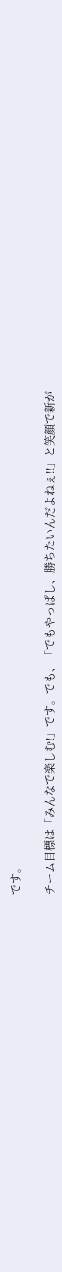です。

チーム目標は「みんなで楽しむ!」です。でも、「でもやっぱし、勝ちたいんだよねぇ!!」と笑顔で新が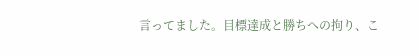言ってました。目標達成と勝ちへの拘り、こ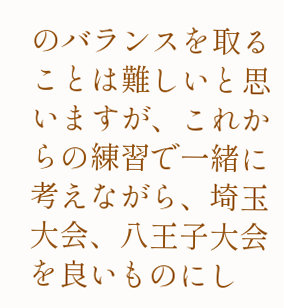のバランスを取ることは難しいと思いますが、これからの練習で一緒に考えながら、埼玉大会、八王子大会を良いものにし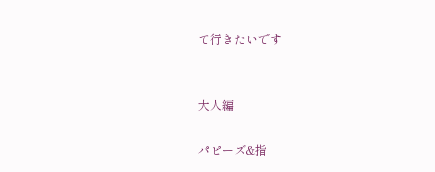て行きたいです


大人編

パピーズ&指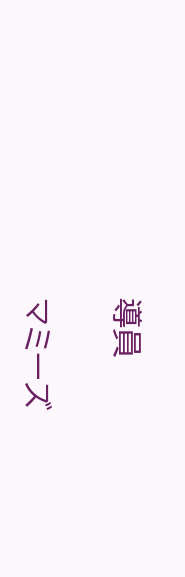導員

マミーズ